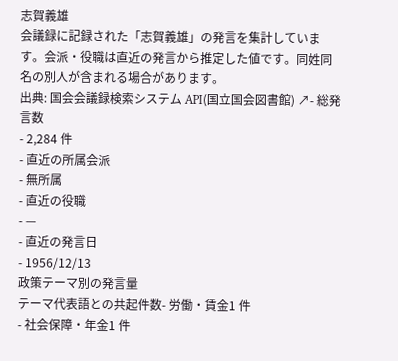志賀義雄
会議録に記録された「志賀義雄」の発言を集計しています。会派・役職は直近の発言から推定した値です。同姓同名の別人が含まれる場合があります。
出典: 国会会議録検索システム API(国立国会図書館) ↗- 総発言数
- 2,284 件
- 直近の所属会派
- 無所属
- 直近の役職
- —
- 直近の発言日
- 1956/12/13
政策テーマ別の発言量
テーマ代表語との共起件数- 労働・賃金1 件
- 社会保障・年金1 件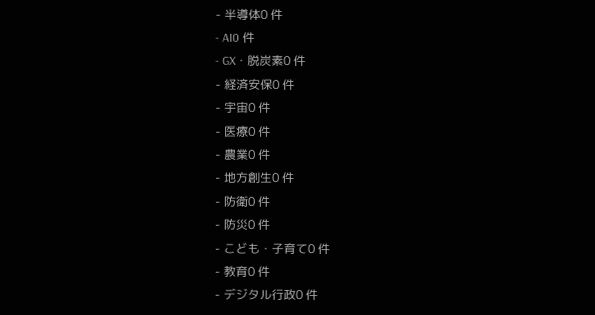- 半導体0 件
- AI0 件
- GX・脱炭素0 件
- 経済安保0 件
- 宇宙0 件
- 医療0 件
- 農業0 件
- 地方創生0 件
- 防衛0 件
- 防災0 件
- こども・子育て0 件
- 教育0 件
- デジタル行政0 件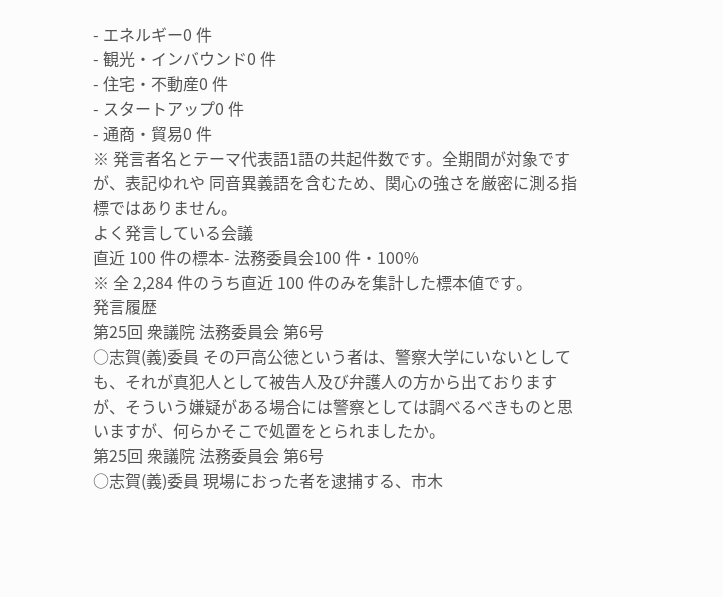- エネルギー0 件
- 観光・インバウンド0 件
- 住宅・不動産0 件
- スタートアップ0 件
- 通商・貿易0 件
※ 発言者名とテーマ代表語1語の共起件数です。全期間が対象ですが、表記ゆれや 同音異義語を含むため、関心の強さを厳密に測る指標ではありません。
よく発言している会議
直近 100 件の標本- 法務委員会100 件・100%
※ 全 2,284 件のうち直近 100 件のみを集計した標本値です。
発言履歴
第25回 衆議院 法務委員会 第6号
○志賀(義)委員 その戸高公徳という者は、警察大学にいないとしても、それが真犯人として被告人及び弁護人の方から出ておりますが、そういう嫌疑がある場合には警察としては調べるべきものと思いますが、何らかそこで処置をとられましたか。
第25回 衆議院 法務委員会 第6号
○志賀(義)委員 現場におった者を逮捕する、市木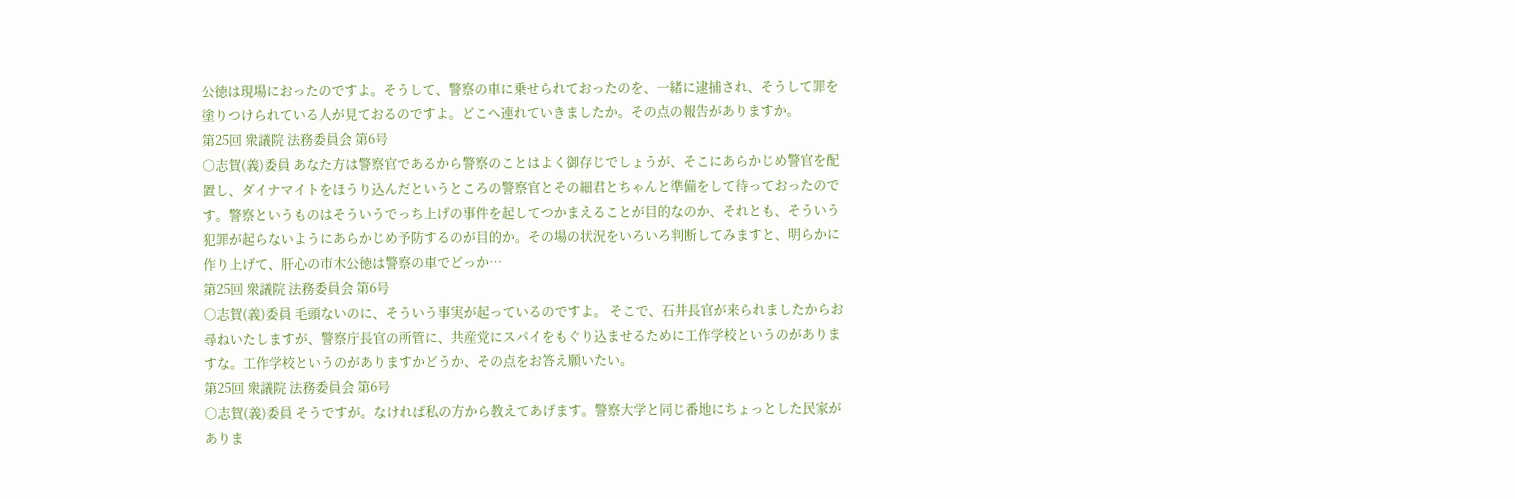公徳は現場におったのですよ。そうして、警察の車に乗せられておったのを、一緒に逮捕され、そうして罪を塗りつけられている人が見ておるのですよ。どこへ連れていきましたか。その点の報告がありますか。
第25回 衆議院 法務委員会 第6号
○志賀(義)委員 あなた方は警察官であるから警察のことはよく御存じでしょうが、そこにあらかじめ警官を配置し、ダイナマイトをほうり込んだというところの警察官とその細君とちゃんと準備をして待っておったのです。警察というものはそういうでっち上げの事件を起してつかまえることが目的なのか、それとも、そういう犯罪が起らないようにあらかじめ予防するのが目的か。その場の状況をいろいろ判断してみますと、明らかに作り上げて、肝心の市木公徳は警察の車でどっか…
第25回 衆議院 法務委員会 第6号
○志賀(義)委員 毛頭ないのに、そういう事実が起っているのですよ。 そこで、石井長官が来られましたからお尋ねいたしますが、警察庁長官の所管に、共産党にスパイをもぐり込ませるために工作学校というのがありますな。工作学校というのがありますかどうか、その点をお答え願いたい。
第25回 衆議院 法務委員会 第6号
○志賀(義)委員 そうですが。なければ私の方から教えてあげます。警察大学と同じ番地にちょっとした民家がありま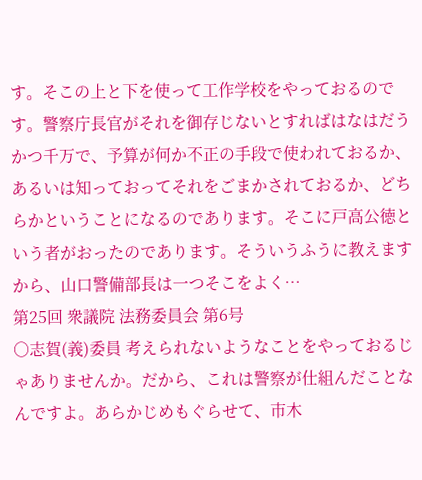す。そこの上と下を使って工作学校をやっておるのです。警察庁長官がそれを御存じないとすればはなはだうかつ千万で、予算が何か不正の手段で使われておるか、あるいは知っておってそれをごまかされておるか、どちらかということになるのであります。そこに戸高公徳という者がおったのであります。そういうふうに教えますから、山口警備部長は一つそこをよく…
第25回 衆議院 法務委員会 第6号
○志賀(義)委員 考えられないようなことをやっておるじゃありませんか。だから、これは警察が仕組んだことなんですよ。あらかじめもぐらせて、市木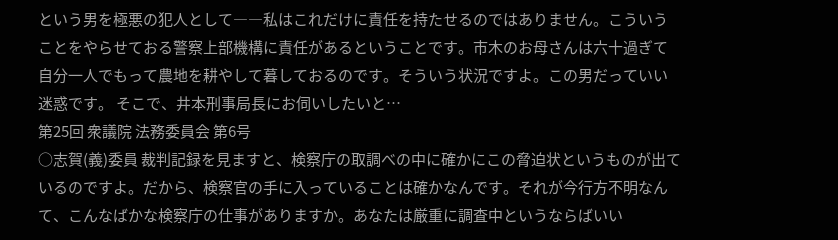という男を極悪の犯人として――私はこれだけに責任を持たせるのではありません。こういうことをやらせておる警察上部機構に責任があるということです。市木のお母さんは六十過ぎて自分一人でもって農地を耕やして暮しておるのです。そういう状況ですよ。この男だっていい迷惑です。 そこで、井本刑事局長にお伺いしたいと…
第25回 衆議院 法務委員会 第6号
○志賀(義)委員 裁判記録を見ますと、検察庁の取調べの中に確かにこの脅迫状というものが出ているのですよ。だから、検察官の手に入っていることは確かなんです。それが今行方不明なんて、こんなばかな検察庁の仕事がありますか。あなたは厳重に調査中というならばいい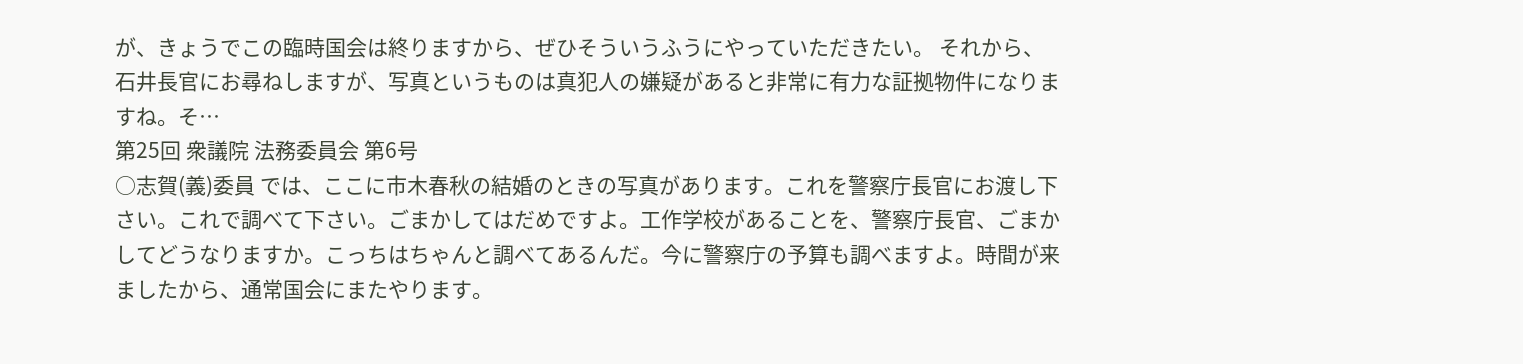が、きょうでこの臨時国会は終りますから、ぜひそういうふうにやっていただきたい。 それから、石井長官にお尋ねしますが、写真というものは真犯人の嫌疑があると非常に有力な証拠物件になりますね。そ…
第25回 衆議院 法務委員会 第6号
○志賀(義)委員 では、ここに市木春秋の結婚のときの写真があります。これを警察庁長官にお渡し下さい。これで調べて下さい。ごまかしてはだめですよ。工作学校があることを、警察庁長官、ごまかしてどうなりますか。こっちはちゃんと調べてあるんだ。今に警察庁の予算も調べますよ。時間が来ましたから、通常国会にまたやります。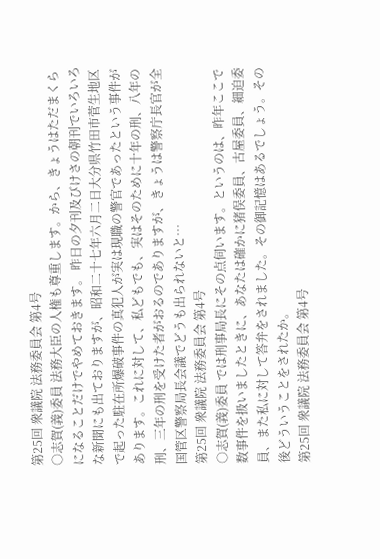第25回 衆議院 法務委員会 第4号
○志賀(義)委員 法務大臣の人権も尊重します。から、きょうはただまくらになることだけでやめておきます。 昨日の夕刊及びけさの朝刊でいろいろな新聞にも出ておりますが、昭和二十七年六月二日大分県竹田市菅生地区で起った駐在所爆破事件の真犯人が実は現職の警官であったという事件があります。これに対して、私どもでも、実はそのために十年の刑、八年の刑、三年の刑を受けた者がおるのでありますが、きょうは警察庁長官が全国管区警察局長会議でどうも出られないと…
第25回 衆議院 法務委員会 第4号
○志賀(義)委員 では刑事局長にその点伺います。というのは、昨年ここで数事件を扱いましたときに、あなたは確かに猪俣委員、古屋委員、細迫委員、また私に対して答弁をされました。その御記憶はあるでしょう。その後どういうことをされたか。
第25回 衆議院 法務委員会 第4号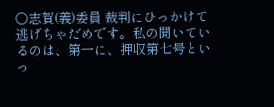○志賀(義)委員 裁判にひっかけて逃げちゃだめです。私の聞いているのは、第一に、押収第七号といっ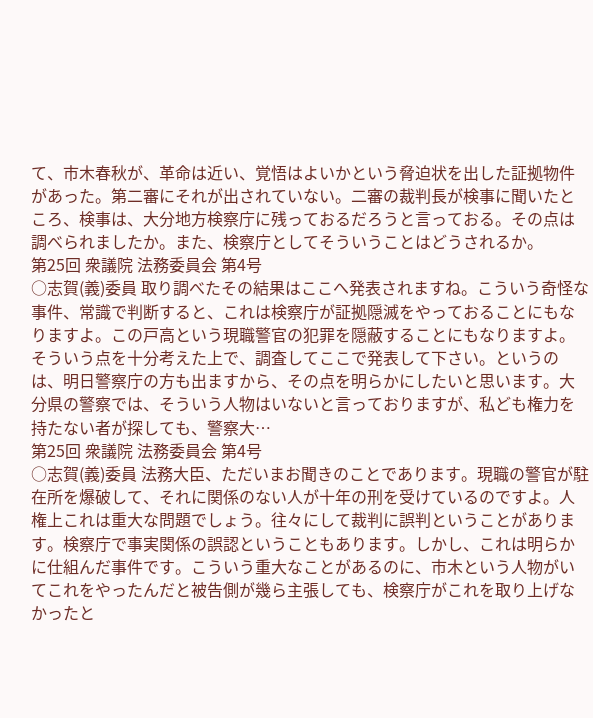て、市木春秋が、革命は近い、覚悟はよいかという脅迫状を出した証拠物件があった。第二審にそれが出されていない。二審の裁判長が検事に聞いたところ、検事は、大分地方検察庁に残っておるだろうと言っておる。その点は調べられましたか。また、検察庁としてそういうことはどうされるか。
第25回 衆議院 法務委員会 第4号
○志賀(義)委員 取り調べたその結果はここへ発表されますね。こういう奇怪な事件、常識で判断すると、これは検察庁が証拠隠滅をやっておることにもなりますよ。この戸高という現職警官の犯罪を隠蔽することにもなりますよ。そういう点を十分考えた上で、調査してここで発表して下さい。というのは、明日警察庁の方も出ますから、その点を明らかにしたいと思います。大分県の警察では、そういう人物はいないと言っておりますが、私ども権力を持たない者が探しても、警察大…
第25回 衆議院 法務委員会 第4号
○志賀(義)委員 法務大臣、ただいまお聞きのことであります。現職の警官が駐在所を爆破して、それに関係のない人が十年の刑を受けているのですよ。人権上これは重大な問題でしょう。往々にして裁判に誤判ということがあります。検察庁で事実関係の誤認ということもあります。しかし、これは明らかに仕組んだ事件です。こういう重大なことがあるのに、市木という人物がいてこれをやったんだと被告側が幾ら主張しても、検察庁がこれを取り上げなかったと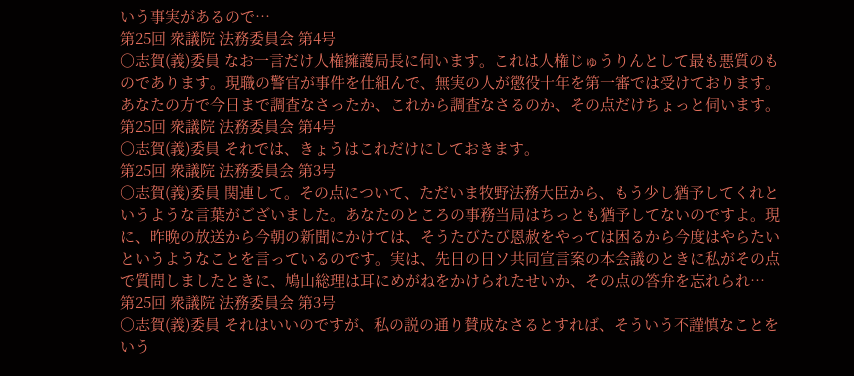いう事実があるので…
第25回 衆議院 法務委員会 第4号
○志賀(義)委員 なお一言だけ人権擁護局長に伺います。これは人権じゅうりんとして最も悪質のものであります。現職の警官が事件を仕組んで、無実の人が懲役十年を第一審では受けております。あなたの方で今日まで調査なさったか、これから調査なさるのか、その点だけちょっと伺います。
第25回 衆議院 法務委員会 第4号
○志賀(義)委員 それでは、きょうはこれだけにしておきます。
第25回 衆議院 法務委員会 第3号
○志賀(義)委員 関連して。その点について、ただいま牧野法務大臣から、もう少し猶予してくれというような言葉がございました。あなたのところの事務当局はちっとも猶予してないのですよ。現に、昨晩の放送から今朝の新聞にかけては、そうたびたび恩赦をやっては困るから今度はやらたいというようなことを言っているのです。実は、先日の日ソ共同宣言案の本会議のときに私がその点で質問しましたときに、鳩山総理は耳にめがねをかけられたせいか、その点の答弁を忘れられ…
第25回 衆議院 法務委員会 第3号
○志賀(義)委員 それはいいのですが、私の説の通り賛成なさるとすれば、そういう不謹慎なことをいう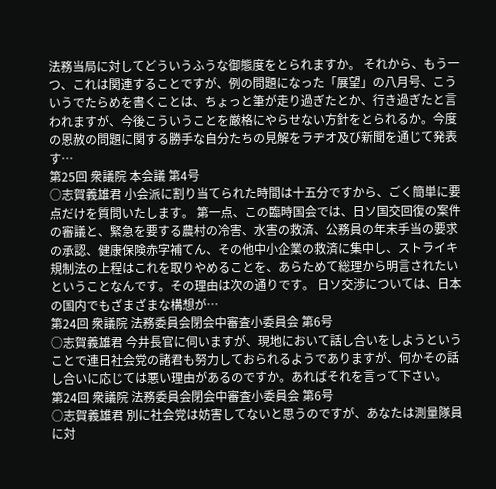法務当局に対してどういうふうな御態度をとられますか。 それから、もう一つ、これは関連することですが、例の問題になった「展望」の八月号、こういうでたらめを書くことは、ちょっと筆が走り過ぎたとか、行き過ぎたと言われますが、今後こういうことを厳格にやらせない方針をとられるか。今度の恩赦の問題に関する勝手な自分たちの見解をラヂオ及び新聞を通じて発表す…
第25回 衆議院 本会議 第4号
○志賀義雄君 小会派に割り当てられた時間は十五分ですから、ごく簡単に要点だけを質問いたします。 第一点、この臨時国会では、日ソ国交回復の案件の審議と、緊急を要する農村の冷害、水害の救済、公務員の年末手当の要求の承認、健康保険赤字補てん、その他中小企業の救済に集中し、ストライキ規制法の上程はこれを取りやめることを、あらためて総理から明言されたいということなんです。その理由は次の通りです。 日ソ交渉については、日本の国内でもざまざまな構想が…
第24回 衆議院 法務委員会閉会中審査小委員会 第6号
○志賀義雄君 今井長官に伺いますが、現地において話し合いをしようということで連日社会党の諸君も努力しておられるようでありますが、何かその話し合いに応じては悪い理由があるのですか。あればそれを言って下さい。
第24回 衆議院 法務委員会閉会中審査小委員会 第6号
○志賀義雄君 別に社会党は妨害してないと思うのですが、あなたは測量隊員に対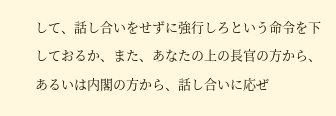して、話し合いをせずに強行しろという命令を下しておるか、また、あなたの上の長官の方から、あるいは内閣の方から、話し合いに応ぜ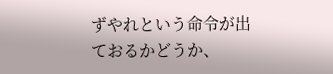ずやれという命令が出ておるかどうか、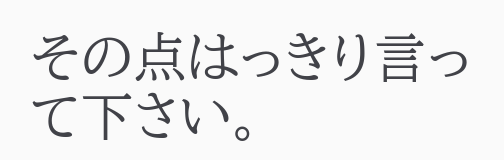その点はっきり言って下さい。